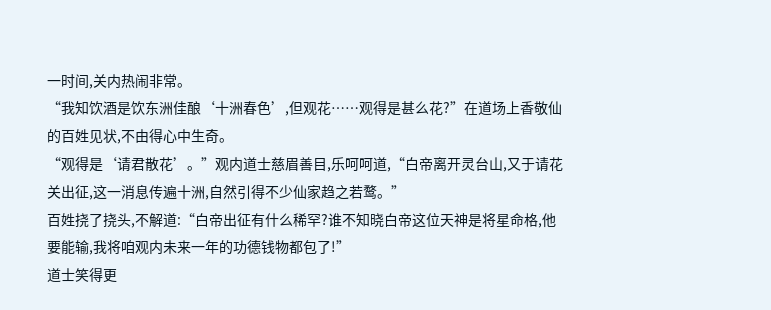一时间,关内热闹非常。
“我知饮酒是饮东洲佳酿‘十洲春色’,但观花……观得是甚么花?”在道场上香敬仙的百姓见状,不由得心中生奇。
“观得是‘请君散花’。”观内道士慈眉善目,乐呵呵道,“白帝离开灵台山,又于请花关出征,这一消息传遍十洲,自然引得不少仙家趋之若鹜。”
百姓挠了挠头,不解道:“白帝出征有什么稀罕?谁不知晓白帝这位天神是将星命格,他要能输,我将咱观内未来一年的功德钱物都包了!”
道士笑得更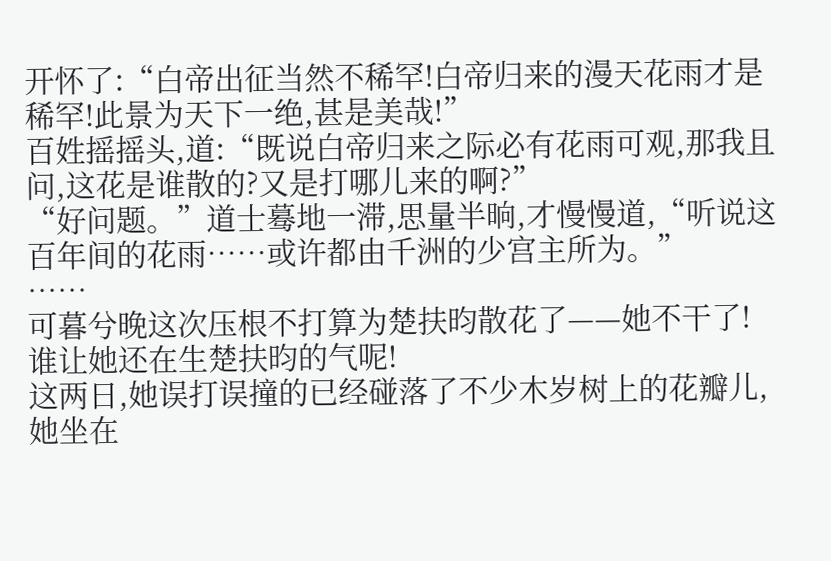开怀了:“白帝出征当然不稀罕!白帝归来的漫天花雨才是稀罕!此景为天下一绝,甚是美哉!”
百姓摇摇头,道:“既说白帝归来之际必有花雨可观,那我且问,这花是谁散的?又是打哪儿来的啊?”
“好问题。”道士蓦地一滞,思量半晌,才慢慢道,“听说这百年间的花雨……或许都由千洲的少宫主所为。”
……
可暮兮晚这次压根不打算为楚扶昀散花了——她不干了!谁让她还在生楚扶昀的气呢!
这两日,她误打误撞的已经碰落了不少木岁树上的花瓣儿,她坐在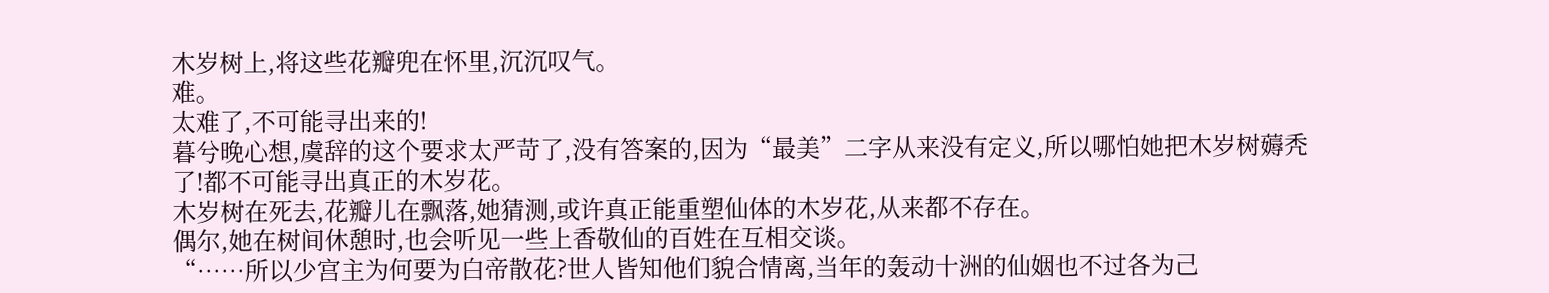木岁树上,将这些花瓣兜在怀里,沉沉叹气。
难。
太难了,不可能寻出来的!
暮兮晚心想,虞辞的这个要求太严苛了,没有答案的,因为“最美”二字从来没有定义,所以哪怕她把木岁树薅秃了!都不可能寻出真正的木岁花。
木岁树在死去,花瓣儿在飘落,她猜测,或许真正能重塑仙体的木岁花,从来都不存在。
偶尔,她在树间休憩时,也会听见一些上香敬仙的百姓在互相交谈。
“……所以少宫主为何要为白帝散花?世人皆知他们貌合情离,当年的轰动十洲的仙姻也不过各为己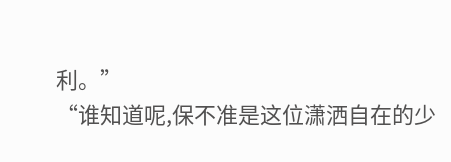利。”
“谁知道呢,保不准是这位潇洒自在的少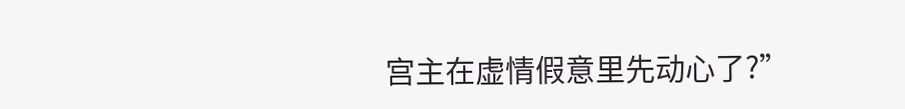宫主在虚情假意里先动心了?”